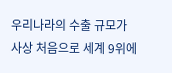우리나라의 수출 규모가 사상 처음으로 세계 9위에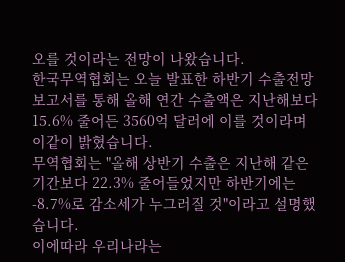오를 것이라는 전망이 나왔습니다.
한국무역협회는 오늘 발표한 하반기 수출전망 보고서를 통해 올해 연간 수출액은 지난해보다 15.6% 줄어든 3560억 달러에 이를 것이라며 이같이 밝혔습니다.
무역협회는 "올해 상반기 수출은 지난해 같은 기간보다 22.3% 줄어들었지만 하반기에는 -8.7%로 감소세가 누그러질 것"이라고 설명했습니다.
이에따라 우리나라는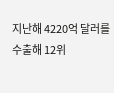지난해 4220억 달러를 수출해 12위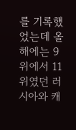를 기록했었는데 올해에는 9위에서 11위였던 러시아와 캐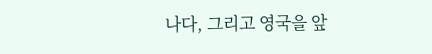나다, 그리고 영국을 앞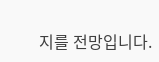지를 전망입니다.